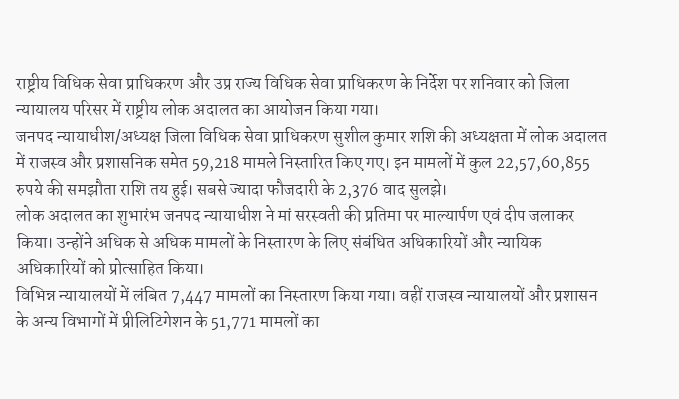राष्ट्रीय विधिक सेवा प्राधिकरण और उप्र राज्य विधिक सेवा प्राधिकरण के निर्देश पर शनिवार को जिला न्यायालय परिसर में राष्ट्रीय लोक अदालत का आयोजन किया गया।
जनपद न्यायाधीश/अध्यक्ष जिला विधिक सेवा प्राधिकरण सुशील कुमार शशि की अध्यक्षता में लोक अदालत में राजस्व और प्रशासनिक समेत 59,218 मामले निस्तारित किए गए। इन मामलों में कुल 22,57,60,855 रुपये की समझौता राशि तय हुई। सबसे ज्यादा फौजदारी के 2,376 वाद सुलझे।
लोक अदालत का शुभारंभ जनपद न्यायाधीश ने मां सरस्वती की प्रतिमा पर माल्यार्पण एवं दीप जलाकर किया। उन्होंने अधिक से अधिक मामलों के निस्तारण के लिए संबंधित अधिकारियों और न्यायिक अधिकारियों को प्रोत्साहित किया।
विभिन्न न्यायालयों में लंबित 7,447 मामलों का निस्तारण किया गया। वहीं राजस्व न्यायालयों और प्रशासन के अन्य विभागों में प्रीलिटिगेशन के 51,771 मामलों का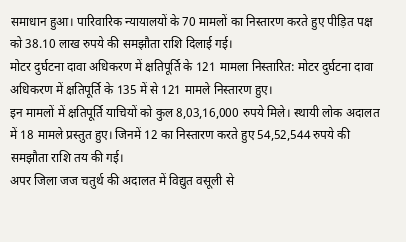समाधान हुआ। पारिवारिक न्यायालयों के 70 मामलों का निस्तारण करते हुए पीड़ित पक्ष को 38.10 लाख रुपये की समझौता राशि दिलाई गई।
मोटर दुर्घटना दावा अधिकरण में क्षतिपूर्ति के 121 मामला निस्तारित: मोटर दुर्घटना दावा अधिकरण में क्षतिपूर्ति के 135 में से 121 मामले निस्तारण हुए।
इन मामलों में क्षतिपूर्ति याचियों को कुल 8,03,16,000 रुपये मिले। स्थायी लोक अदालत में 18 मामले प्रस्तुत हुए। जिनमें 12 का निस्तारण करते हुए 54,52,544 रुपये की समझौता राशि तय की गई।
अपर जिला जज चतुर्थ की अदालत में विद्युत वसूली से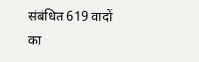संबंधित 619 वादों का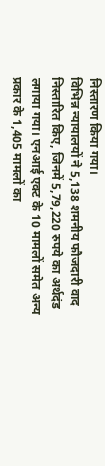निस्तारण किया गया।
विभिन्न न्यायालयों ने 5,138 शमनीय फौजदारी वाद निस्तारित किए, जिनमें 5,79,220 रुपये का अर्थदंड लगाया गया। एनआई एक्ट के 10 मामलों समेत अन्य प्रकार के 1,405 मामलों का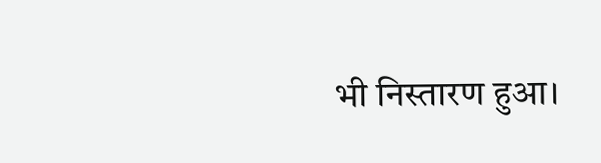भी निस्तारण हुआ।